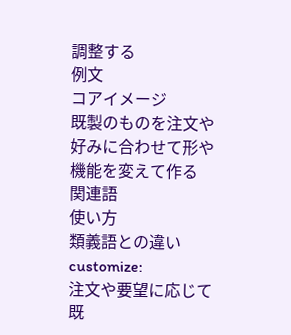調整する
例文
コアイメージ
既製のものを注文や好みに合わせて形や機能を変えて作る
関連語
使い方
類義語との違い
customize:
注文や要望に応じて既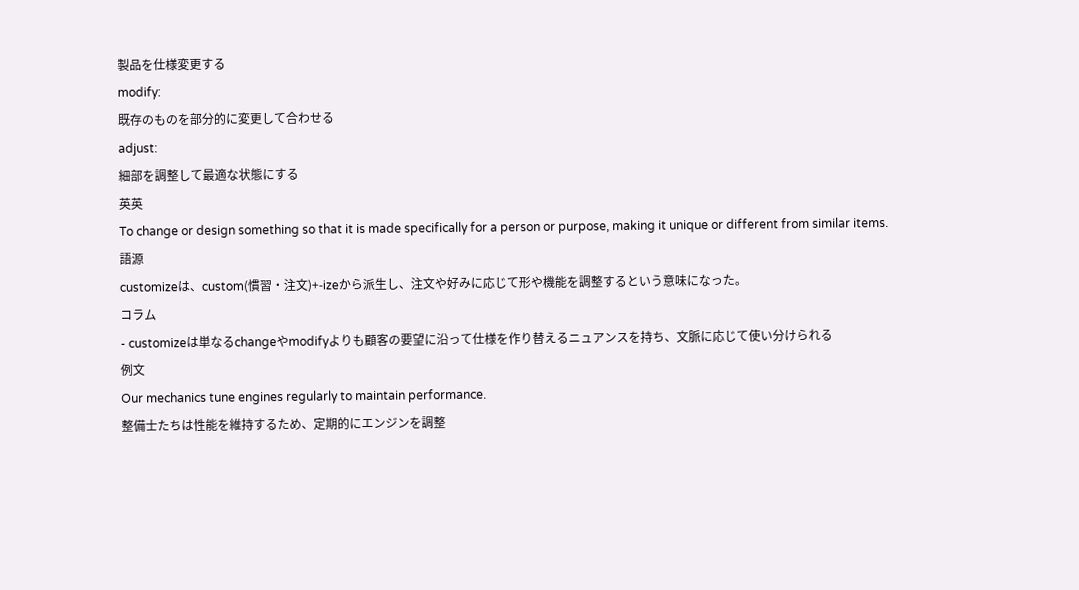製品を仕様変更する
modify:
既存のものを部分的に変更して合わせる
adjust:
細部を調整して最適な状態にする
英英
To change or design something so that it is made specifically for a person or purpose, making it unique or different from similar items.
語源
customizeは、custom(慣習・注文)+-izeから派生し、注文や好みに応じて形や機能を調整するという意味になった。
コラム
- customizeは単なるchangeやmodifyよりも顧客の要望に沿って仕様を作り替えるニュアンスを持ち、文脈に応じて使い分けられる
例文
Our mechanics tune engines regularly to maintain performance.
整備士たちは性能を維持するため、定期的にエンジンを調整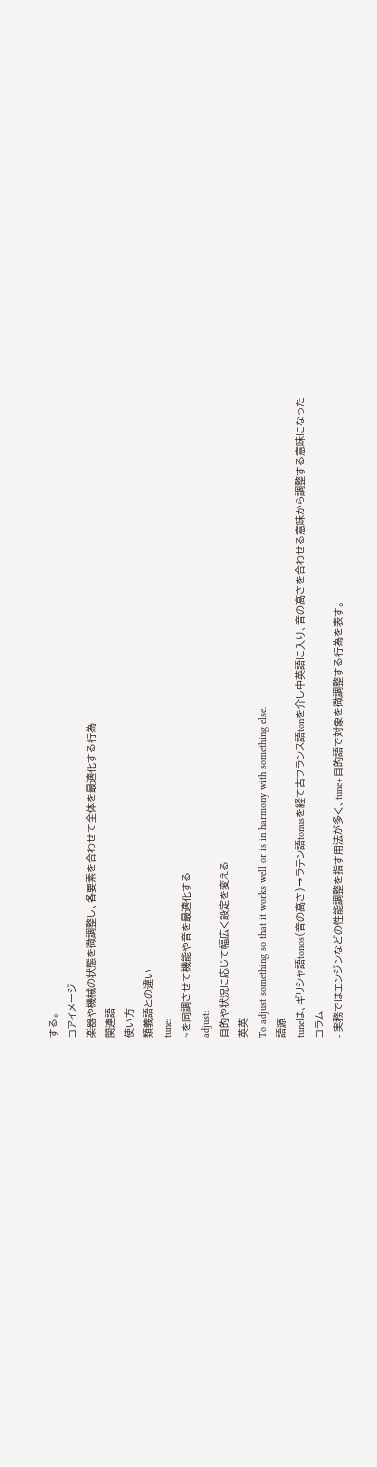する。
コアイメージ
楽器や機械の状態を微調整し、各要素を合わせて全体を最適化する行為
関連語
使い方
類義語との違い
tune:
~を同調させて機能や音を最適化する
adjust:
目的や状況に応じて幅広く設定を変える
英英
To adjust something so that it works well or is in harmony with something else.
語源
tuneは、ギリシャ語tonos(音の高さ)→ラテン語tonusを経て古フランス語tonを介し中英語に入り、音の高さを合わせる意味から調整する意味になった
コラム
- 実務ではエンジンなどの性能調整を指す用法が多く、tune+目的語で対象を微調整する行為を表す。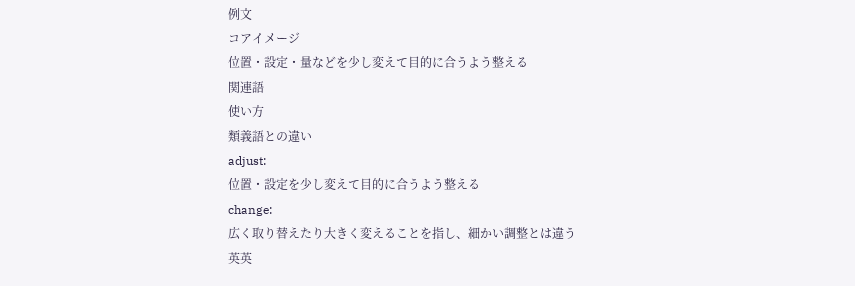例文
コアイメージ
位置・設定・量などを少し変えて目的に合うよう整える
関連語
使い方
類義語との違い
adjust:
位置・設定を少し変えて目的に合うよう整える
change:
広く取り替えたり大きく変えることを指し、細かい調整とは違う
英英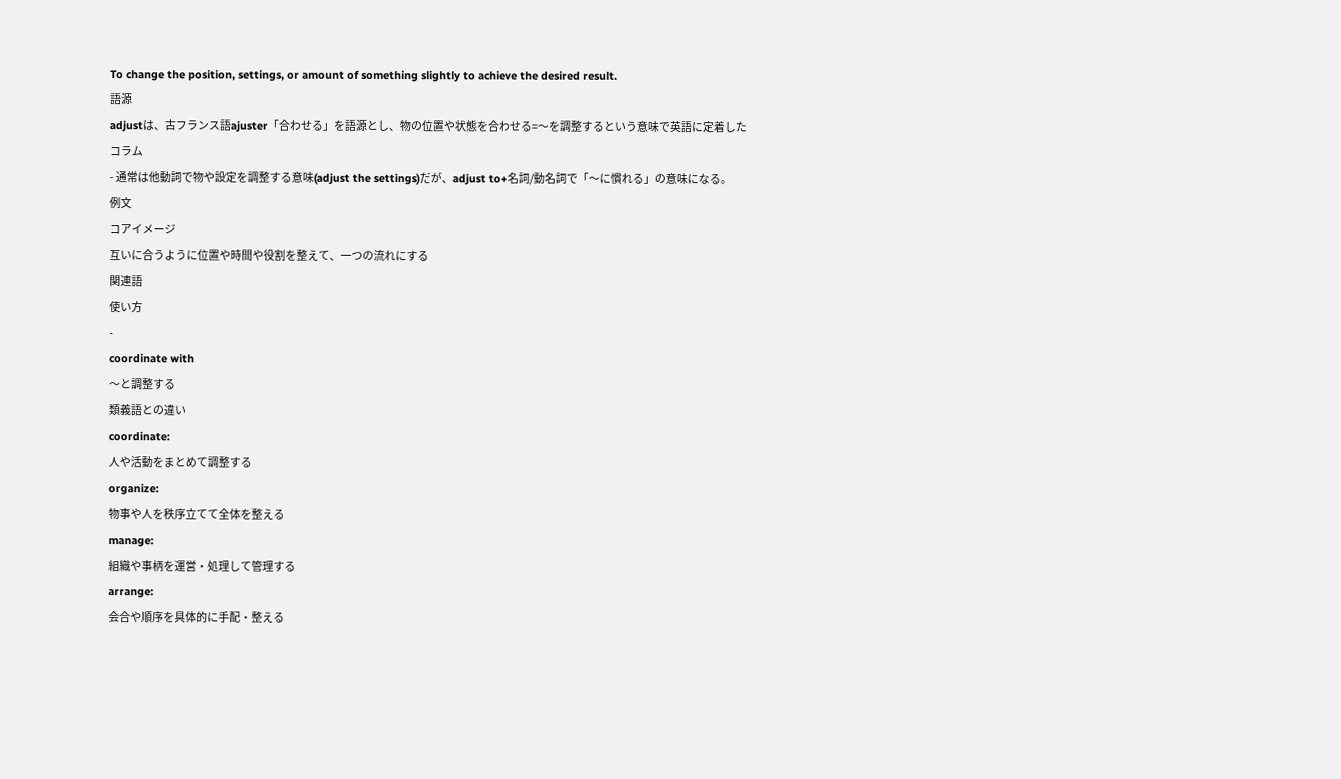To change the position, settings, or amount of something slightly to achieve the desired result.
語源
adjustは、古フランス語ajuster「合わせる」を語源とし、物の位置や状態を合わせる=〜を調整するという意味で英語に定着した
コラム
- 通常は他動詞で物や設定を調整する意味(adjust the settings)だが、adjust to+名詞/動名詞で「〜に慣れる」の意味になる。
例文
コアイメージ
互いに合うように位置や時間や役割を整えて、一つの流れにする
関連語
使い方
-
coordinate with
〜と調整する
類義語との違い
coordinate:
人や活動をまとめて調整する
organize:
物事や人を秩序立てて全体を整える
manage:
組織や事柄を運営・処理して管理する
arrange:
会合や順序を具体的に手配・整える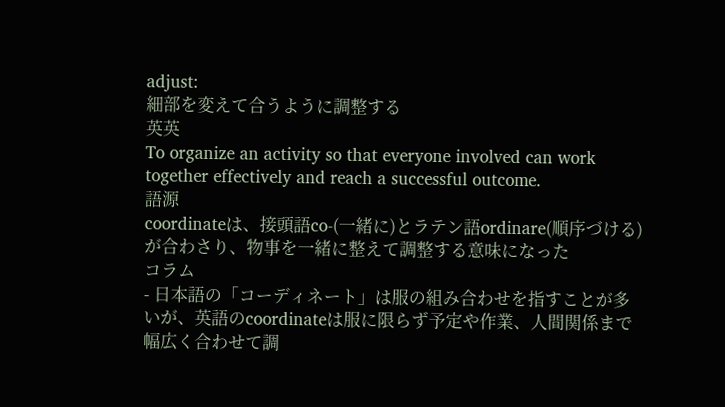adjust:
細部を変えて合うように調整する
英英
To organize an activity so that everyone involved can work together effectively and reach a successful outcome.
語源
coordinateは、接頭語co-(一緒に)とラテン語ordinare(順序づける)が合わさり、物事を一緒に整えて調整する意味になった
コラム
- 日本語の「コーディネート」は服の組み合わせを指すことが多いが、英語のcoordinateは服に限らず予定や作業、人間関係まで幅広く合わせて調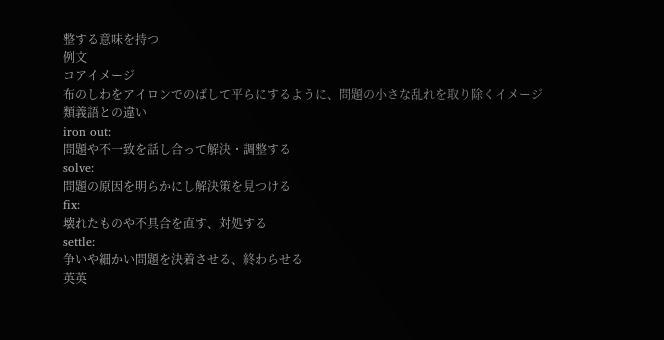整する意味を持つ
例文
コアイメージ
布のしわをアイロンでのばして平らにするように、問題の小さな乱れを取り除くイメージ
類義語との違い
iron out:
問題や不一致を話し合って解決・調整する
solve:
問題の原因を明らかにし解決策を見つける
fix:
壊れたものや不具合を直す、対処する
settle:
争いや細かい問題を決着させる、終わらせる
英英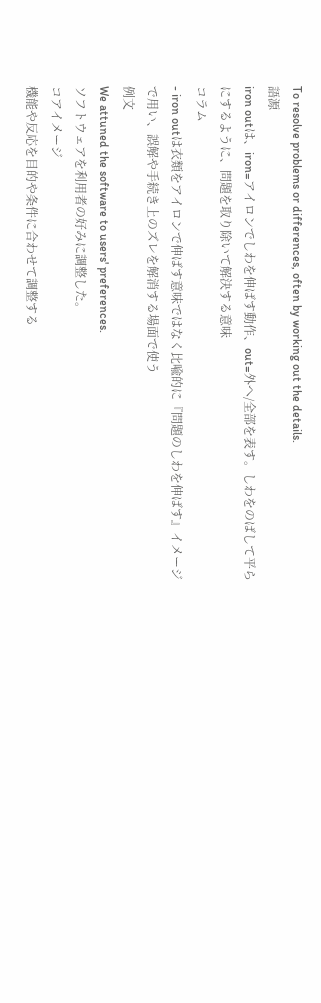To resolve problems or differences, often by working out the details.
語源
iron outは、iron=アイロンでしわを伸ばす動作、out=外へ/全部を表す。しわをのばして平らにするように、問題を取り除いて解決する意味
コラム
- iron outは衣類をアイロンで伸ばす意味ではなく比喩的に『問題のしわを伸ばす』イメージで用い、誤解や手続き上のズレを解消する場面で使う
例文
We attuned the software to users' preferences.
ソフトウェアを利用者の好みに調整した。
コアイメージ
機能や反応を目的や条件に合わせて調整する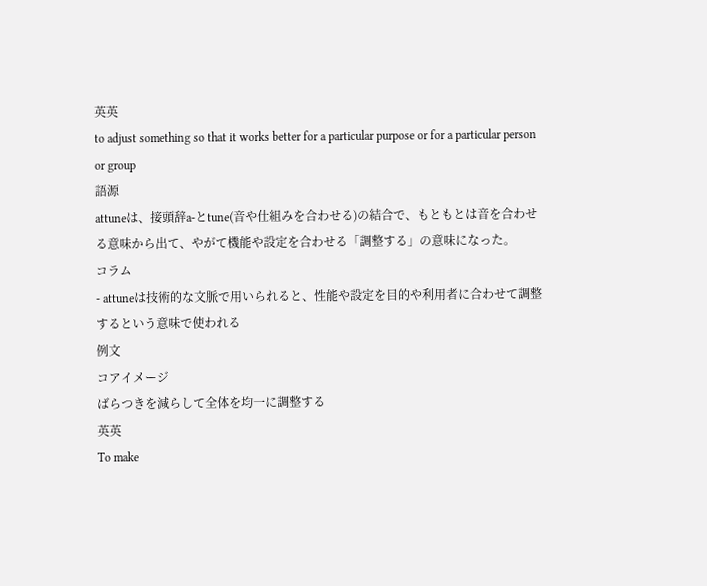英英
to adjust something so that it works better for a particular purpose or for a particular person or group
語源
attuneは、接頭辞a-とtune(音や仕組みを合わせる)の結合で、もともとは音を合わせる意味から出て、やがて機能や設定を合わせる「調整する」の意味になった。
コラム
- attuneは技術的な文脈で用いられると、性能や設定を目的や利用者に合わせて調整するという意味で使われる
例文
コアイメージ
ばらつきを減らして全体を均一に調整する
英英
To make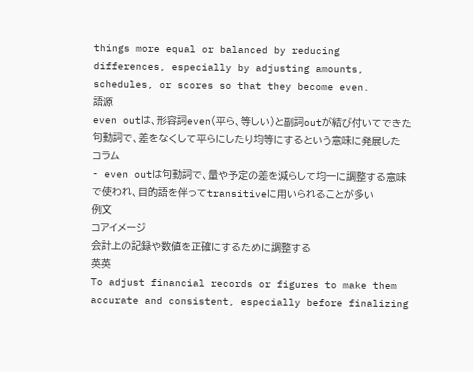things more equal or balanced by reducing differences, especially by adjusting amounts, schedules, or scores so that they become even.
語源
even outは、形容詞even(平ら、等しい)と副詞outが結び付いてできた句動詞で、差をなくして平らにしたり均等にするという意味に発展した
コラム
- even outは句動詞で、量や予定の差を減らして均一に調整する意味で使われ、目的語を伴ってtransitiveに用いられることが多い
例文
コアイメージ
会計上の記録や数値を正確にするために調整する
英英
To adjust financial records or figures to make them accurate and consistent, especially before finalizing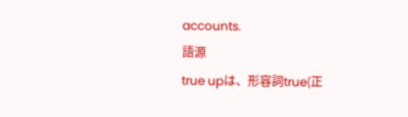accounts.
語源
true upは、形容詞true(正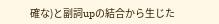確な)と副詞upの結合から生じた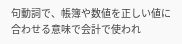句動詞で、帳簿や数値を正しい値に合わせる意味で会計で使われ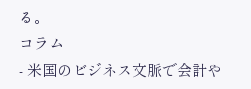る。
コラム
- 米国のビジネス文脈で会計や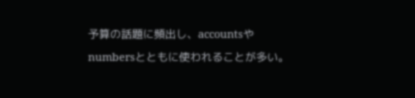予算の話題に頻出し、accountsやnumbersとともに使われることが多い。